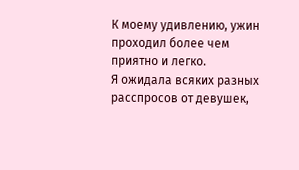К моему удивлению, ужин проходил более чем приятно и легко.
Я ожидала всяких разных расспросов от девушек,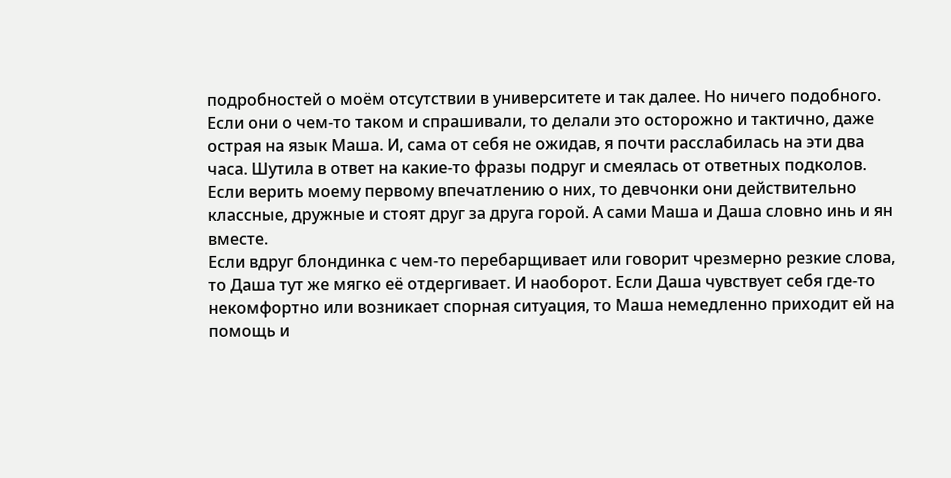подробностей о моём отсутствии в университете и так далее. Но ничего подобного. Если они о чем-то таком и спрашивали, то делали это осторожно и тактично, даже острая на язык Маша. И, сама от себя не ожидав, я почти расслабилась на эти два часа. Шутила в ответ на какие-то фразы подруг и смеялась от ответных подколов.
Если верить моему первому впечатлению о них, то девчонки они действительно классные, дружные и стоят друг за друга горой. А сами Маша и Даша словно инь и ян вместе.
Если вдруг блондинка с чем-то перебарщивает или говорит чрезмерно резкие слова, то Даша тут же мягко её отдергивает. И наоборот. Если Даша чувствует себя где-то некомфортно или возникает спорная ситуация, то Маша немедленно приходит ей на помощь и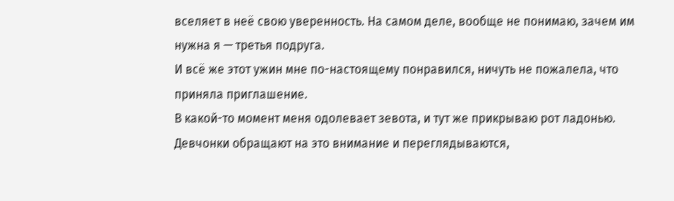вселяет в неё свою уверенность. На самом деле, вообще не понимаю, зачем им нужна я — третья подруга.
И всё же этот ужин мне по-настоящему понравился, ничуть не пожалела, что приняла приглашение.
В какой-то момент меня одолевает зевота, и тут же прикрываю рот ладонью. Девчонки обращают на это внимание и переглядываются,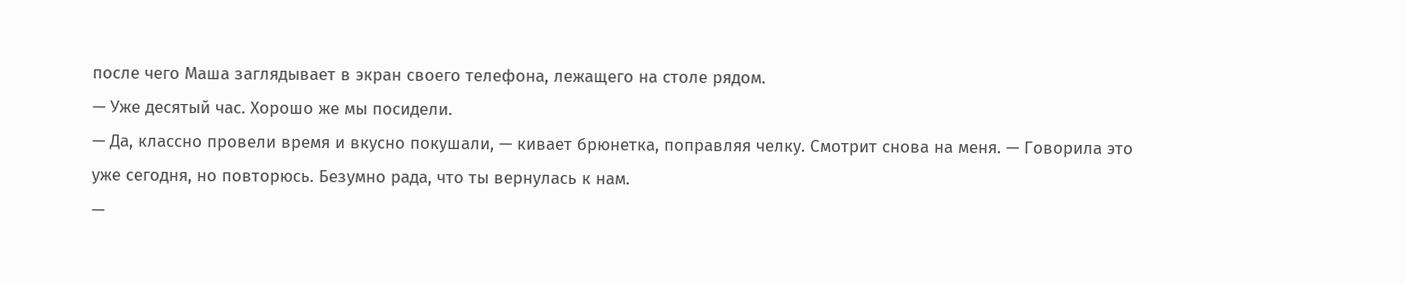после чего Маша заглядывает в экран своего телефона, лежащего на столе рядом.
— Уже десятый час. Хорошо же мы посидели.
— Да, классно провели время и вкусно покушали, — кивает брюнетка, поправляя челку. Смотрит снова на меня. — Говорила это уже сегодня, но повторюсь. Безумно рада, что ты вернулась к нам.
—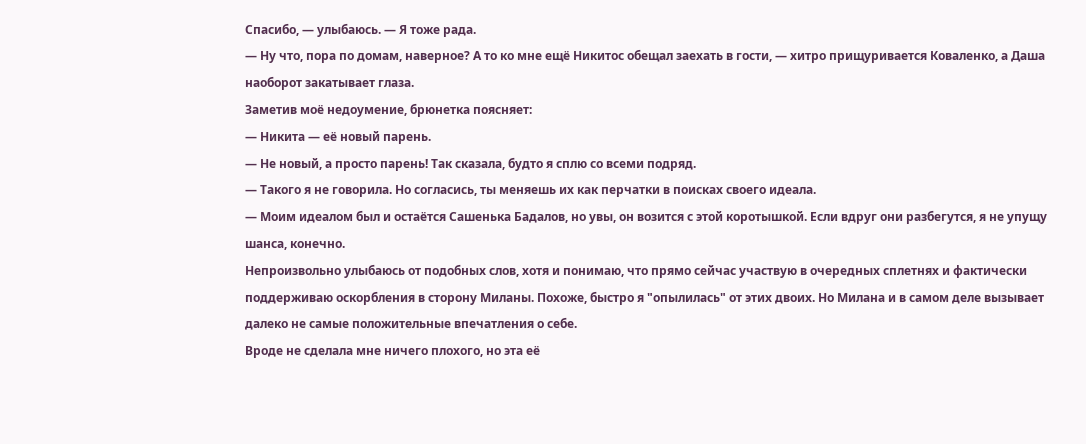Спасибо, — улыбаюсь. — Я тоже рада.
— Ну что, пора по домам, наверное? А то ко мне ещё Никитос обещал заехать в гости, — хитро прищуривается Коваленко, а Даша наоборот закатывает глаза.
Заметив моё недоумение, брюнетка поясняет:
— Никита — её новый парень.
— Не новый, а просто парень! Так сказала, будто я сплю со всеми подряд.
— Такого я не говорила. Но согласись, ты меняешь их как перчатки в поисках своего идеала.
— Моим идеалом был и остаётся Сашенька Бадалов, но увы, он возится с этой коротышкой. Если вдруг они разбегутся, я не упущу шанса, конечно.
Непроизвольно улыбаюсь от подобных слов, хотя и понимаю, что прямо сейчас участвую в очередных сплетнях и фактически поддерживаю оскорбления в сторону Миланы. Похоже, быстро я "опылилась" от этих двоих. Но Милана и в самом деле вызывает далеко не самые положительные впечатления о себе.
Вроде не сделала мне ничего плохого, но эта её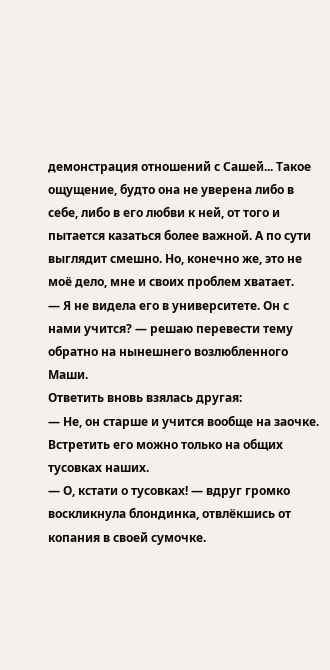демонстрация отношений с Сашей... Такое ощущение, будто она не уверена либо в себе, либо в его любви к ней, от того и пытается казаться более важной. А по сути выглядит смешно. Но, конечно же, это не моё дело, мне и своих проблем хватает.
— Я не видела его в университете. Он с нами учится? — решаю перевести тему обратно на нынешнего возлюбленного Маши.
Ответить вновь взялась другая:
— Не, он старше и учится вообще на заочке. Встретить его можно только на общих тусовках наших.
— О, кстати о тусовках! — вдруг громко воскликнула блондинка, отвлёкшись от копания в своей сумочке.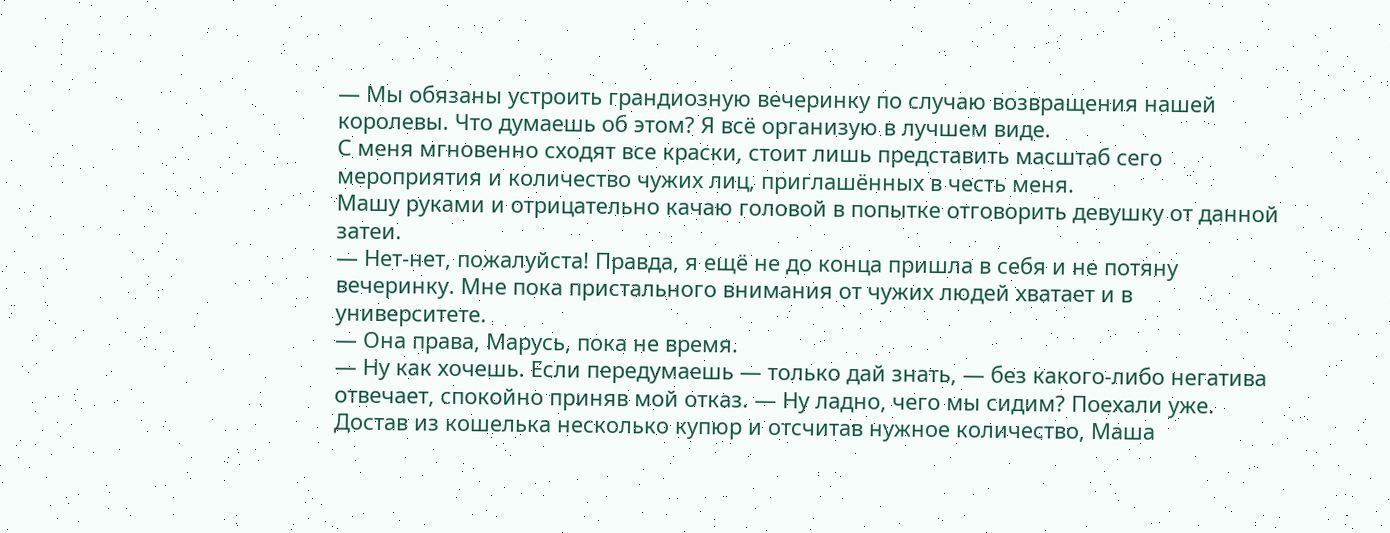— Мы обязаны устроить грандиозную вечеринку по случаю возвращения нашей королевы. Что думаешь об этом? Я всё организую в лучшем виде.
С меня мгновенно сходят все краски, стоит лишь представить масштаб сего мероприятия и количество чужих лиц, приглашённых в честь меня.
Машу руками и отрицательно качаю головой в попытке отговорить девушку от данной затеи.
— Нет-нет, пожалуйста! Правда, я ещё не до конца пришла в себя и не потяну вечеринку. Мне пока пристального внимания от чужих людей хватает и в университете.
— Она права, Марусь, пока не время.
— Ну как хочешь. Если передумаешь — только дай знать, — без какого-либо негатива отвечает, спокойно приняв мой отказ. — Ну ладно, чего мы сидим? Поехали уже.
Достав из кошелька несколько купюр и отсчитав нужное количество, Маша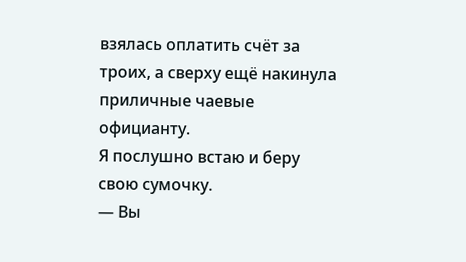взялась оплатить счёт за троих, а сверху ещё накинула приличные чаевые официанту.
Я послушно встаю и беру свою сумочку.
— Вы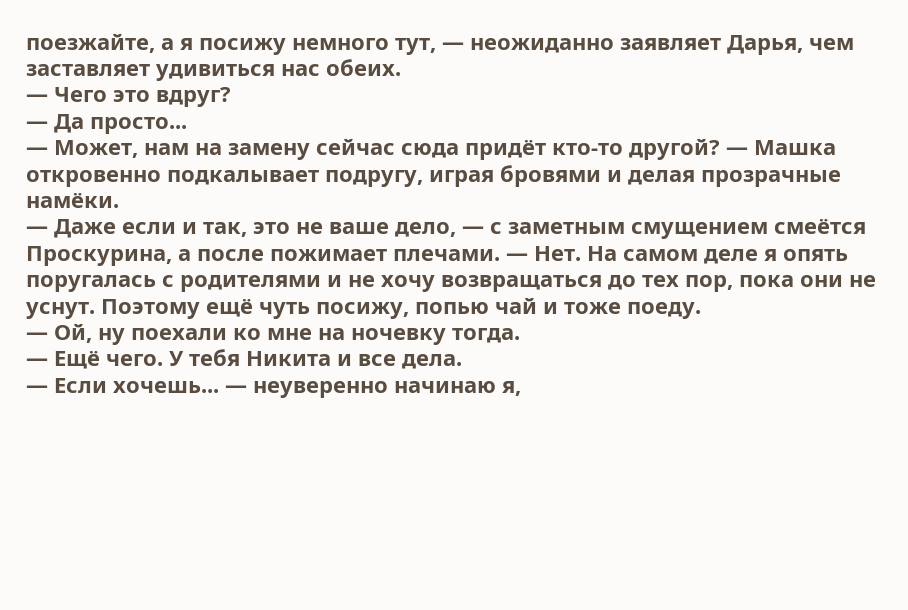поезжайте, а я посижу немного тут, — неожиданно заявляет Дарья, чем заставляет удивиться нас обеих.
— Чего это вдруг?
— Да просто...
— Может, нам на замену сейчас сюда придёт кто-то другой? — Машка откровенно подкалывает подругу, играя бровями и делая прозрачные намёки.
— Даже если и так, это не ваше дело, — с заметным смущением смеётся Проскурина, а после пожимает плечами. — Нет. На самом деле я опять поругалась с родителями и не хочу возвращаться до тех пор, пока они не уснут. Поэтому ещё чуть посижу, попью чай и тоже поеду.
— Ой, ну поехали ко мне на ночевку тогда.
— Ещё чего. У тебя Никита и все дела.
— Если хочешь... — неуверенно начинаю я,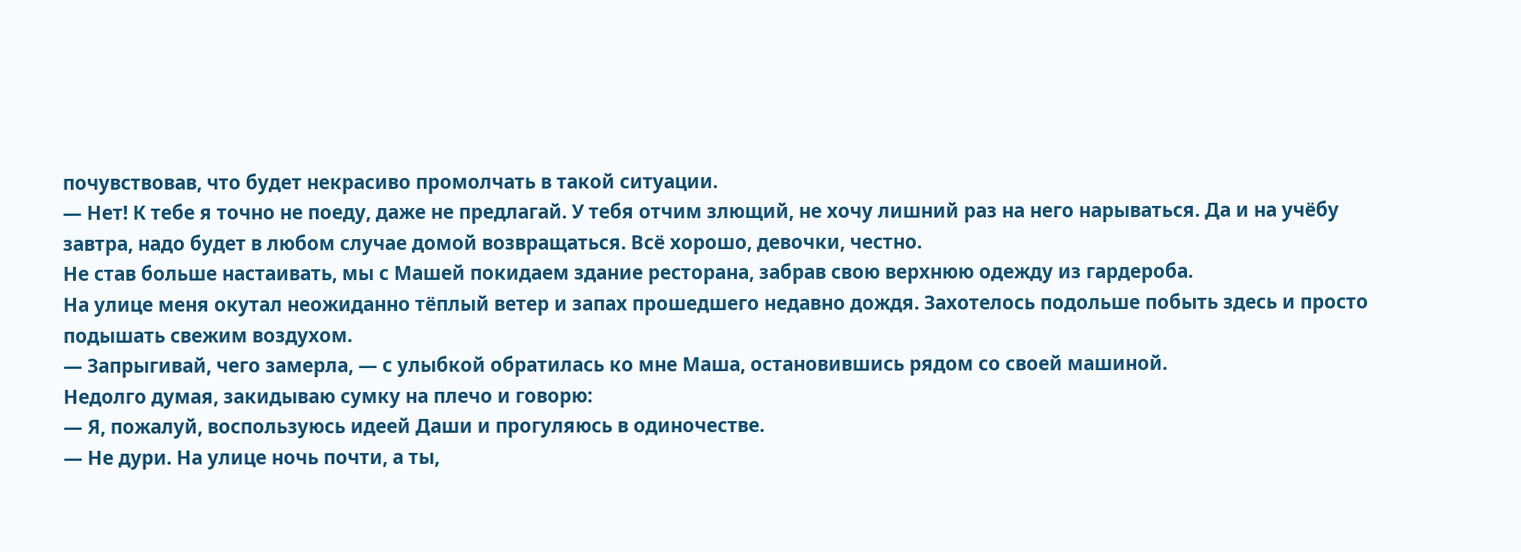почувствовав, что будет некрасиво промолчать в такой ситуации.
— Нет! К тебе я точно не поеду, даже не предлагай. У тебя отчим злющий, не хочу лишний раз на него нарываться. Да и на учёбу завтра, надо будет в любом случае домой возвращаться. Всё хорошо, девочки, честно.
Не став больше настаивать, мы с Машей покидаем здание ресторана, забрав свою верхнюю одежду из гардероба.
На улице меня окутал неожиданно тёплый ветер и запах прошедшего недавно дождя. Захотелось подольше побыть здесь и просто подышать свежим воздухом.
— Запрыгивай, чего замерла, — с улыбкой обратилась ко мне Маша, остановившись рядом со своей машиной.
Недолго думая, закидываю сумку на плечо и говорю:
— Я, пожалуй, воспользуюсь идеей Даши и прогуляюсь в одиночестве.
— Не дури. На улице ночь почти, а ты,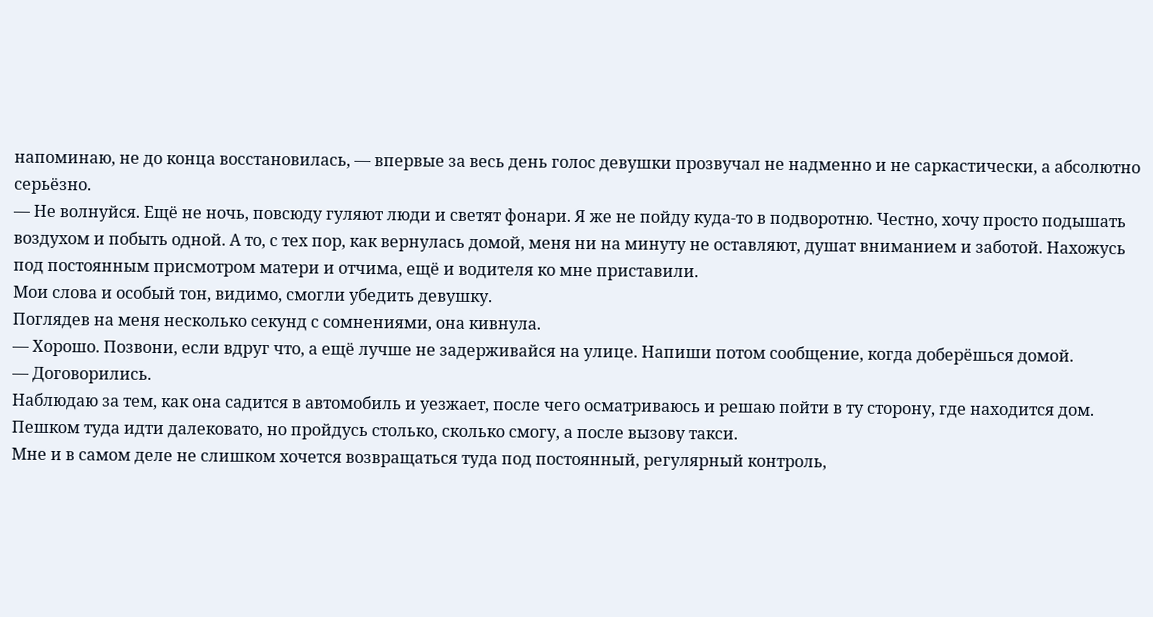напоминаю, не до конца восстановилась, — впервые за весь день голос девушки прозвучал не надменно и не саркастически, а абсолютно серьёзно.
— Не волнуйся. Ещё не ночь, повсюду гуляют люди и светят фонари. Я же не пойду куда-то в подворотню. Честно, хочу просто подышать воздухом и побыть одной. А то, с тех пор, как вернулась домой, меня ни на минуту не оставляют, душат вниманием и заботой. Нахожусь под постоянным присмотром матери и отчима, ещё и водителя ко мне приставили.
Мои слова и особый тон, видимо, смогли убедить девушку.
Поглядев на меня несколько секунд с сомнениями, она кивнула.
— Хорошо. Позвони, если вдруг что, а ещё лучше не задерживайся на улице. Напиши потом сообщение, когда доберёшься домой.
— Договорились.
Наблюдаю за тем, как она садится в автомобиль и уезжает, после чего осматриваюсь и решаю пойти в ту сторону, где находится дом. Пешком туда идти далековато, но пройдусь столько, сколько смогу, а после вызову такси.
Мне и в самом деле не слишком хочется возвращаться туда под постоянный, регулярный контроль,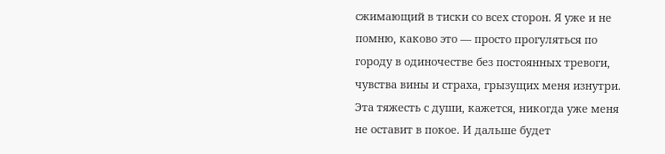сжимающий в тиски со всех сторон. Я уже и не помню, каково это — просто прогуляться по городу в одиночестве без постоянных тревоги, чувства вины и страха, грызущих меня изнутри. Эта тяжесть с души, кажется, никогда уже меня не оставит в покое. И дальше будет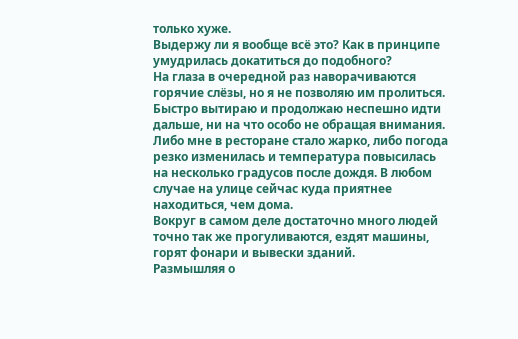только хуже.
Выдержу ли я вообще всё это? Как в принципе умудрилась докатиться до подобного?
На глаза в очередной раз наворачиваются горячие слёзы, но я не позволяю им пролиться. Быстро вытираю и продолжаю неспешно идти дальше, ни на что особо не обращая внимания. Либо мне в ресторане стало жарко, либо погода резко изменилась и температура повысилась на несколько градусов после дождя. В любом случае на улице сейчас куда приятнее находиться, чем дома.
Вокруг в самом деле достаточно много людей точно так же прогуливаются, ездят машины, горят фонари и вывески зданий.
Размышляя о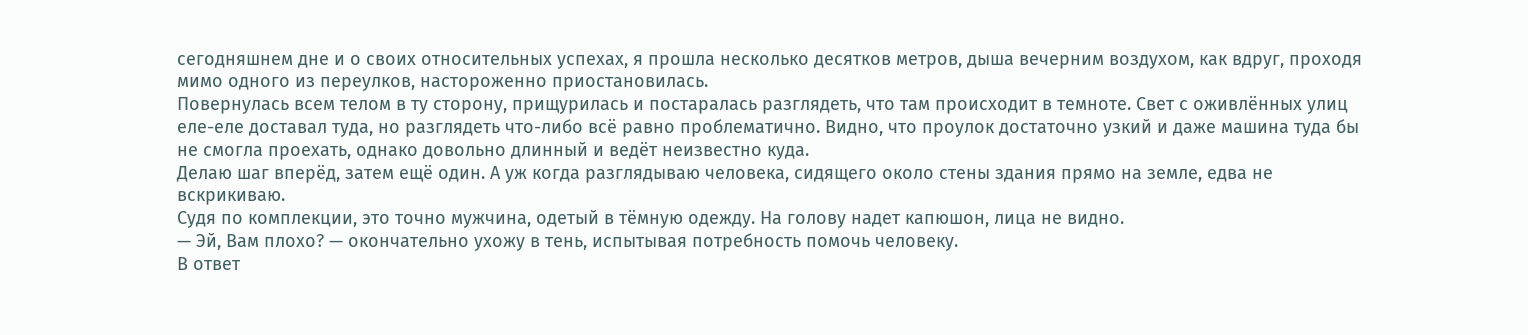сегодняшнем дне и о своих относительных успехах, я прошла несколько десятков метров, дыша вечерним воздухом, как вдруг, проходя мимо одного из переулков, настороженно приостановилась.
Повернулась всем телом в ту сторону, прищурилась и постаралась разглядеть, что там происходит в темноте. Свет с оживлённых улиц еле-еле доставал туда, но разглядеть что-либо всё равно проблематично. Видно, что проулок достаточно узкий и даже машина туда бы не смогла проехать, однако довольно длинный и ведёт неизвестно куда.
Делаю шаг вперёд, затем ещё один. А уж когда разглядываю человека, сидящего около стены здания прямо на земле, едва не вскрикиваю.
Судя по комплекции, это точно мужчина, одетый в тёмную одежду. На голову надет капюшон, лица не видно.
— Эй, Вам плохо? — окончательно ухожу в тень, испытывая потребность помочь человеку.
В ответ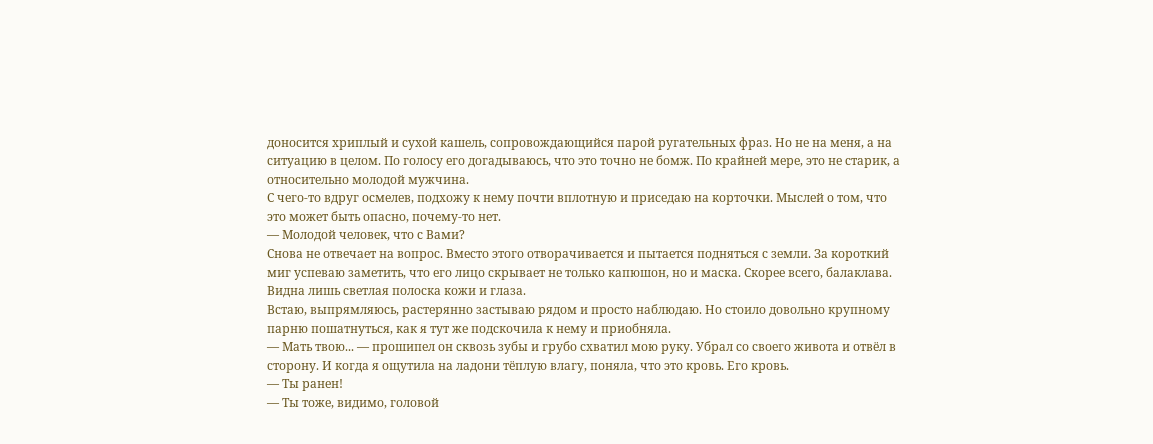доносится хриплый и сухой кашель, сопровождающийся парой ругательных фраз. Но не на меня, а на ситуацию в целом. По голосу его догадываюсь, что это точно не бомж. По крайней мере, это не старик, а относительно молодой мужчина.
С чего-то вдруг осмелев, подхожу к нему почти вплотную и приседаю на корточки. Мыслей о том, что это может быть опасно, почему-то нет.
— Молодой человек, что с Вами?
Снова не отвечает на вопрос. Вместо этого отворачивается и пытается подняться с земли. За короткий миг успеваю заметить, что его лицо скрывает не только капюшон, но и маска. Скорее всего, балаклава. Видна лишь светлая полоска кожи и глаза.
Встаю, выпрямляюсь, растерянно застываю рядом и просто наблюдаю. Но стоило довольно крупному парню пошатнуться, как я тут же подскочила к нему и приобняла.
— Мать твою... — прошипел он сквозь зубы и грубо схватил мою руку. Убрал со своего живота и отвёл в сторону. И когда я ощутила на ладони тёплую влагу, поняла, что это кровь. Его кровь.
— Ты ранен!
— Ты тоже, видимо, головой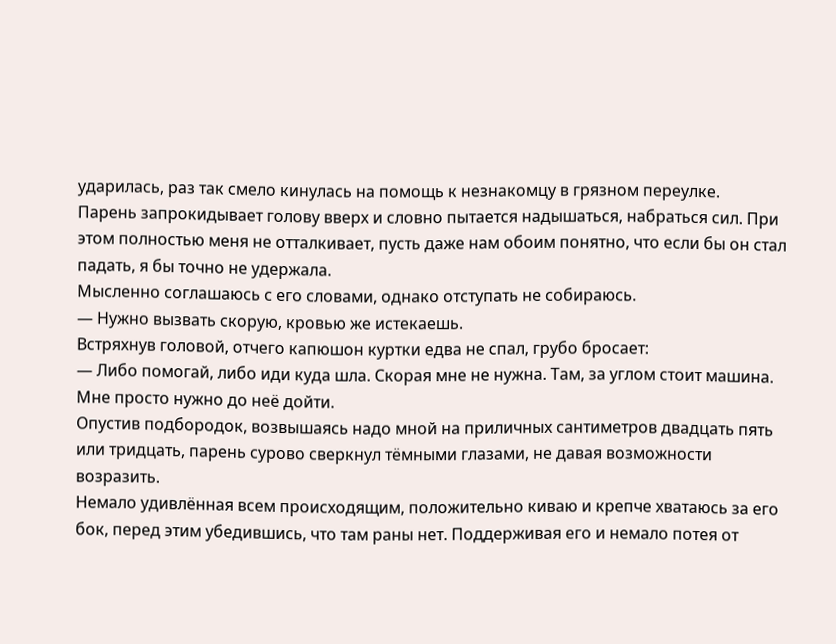ударилась, раз так смело кинулась на помощь к незнакомцу в грязном переулке.
Парень запрокидывает голову вверх и словно пытается надышаться, набраться сил. При этом полностью меня не отталкивает, пусть даже нам обоим понятно, что если бы он стал падать, я бы точно не удержала.
Мысленно соглашаюсь с его словами, однако отступать не собираюсь.
— Нужно вызвать скорую, кровью же истекаешь.
Встряхнув головой, отчего капюшон куртки едва не спал, грубо бросает:
— Либо помогай, либо иди куда шла. Скорая мне не нужна. Там, за углом стоит машина. Мне просто нужно до неё дойти.
Опустив подбородок, возвышаясь надо мной на приличных сантиметров двадцать пять или тридцать, парень сурово сверкнул тёмными глазами, не давая возможности возразить.
Немало удивлённая всем происходящим, положительно киваю и крепче хватаюсь за его бок, перед этим убедившись, что там раны нет. Поддерживая его и немало потея от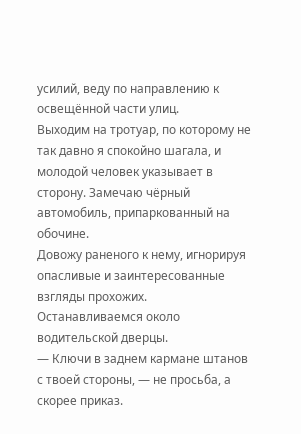усилий, веду по направлению к освещённой части улиц.
Выходим на тротуар, по которому не так давно я спокойно шагала, и молодой человек указывает в сторону. Замечаю чёрный автомобиль, припаркованный на обочине.
Довожу раненого к нему, игнорируя опасливые и заинтересованные взгляды прохожих.
Останавливаемся около водительской дверцы.
— Ключи в заднем кармане штанов с твоей стороны, — не просьба, а скорее приказ.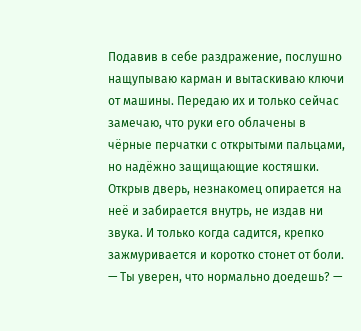Подавив в себе раздражение, послушно нащупываю карман и вытаскиваю ключи от машины. Передаю их и только сейчас замечаю, что руки его облачены в чёрные перчатки с открытыми пальцами, но надёжно защищающие костяшки.
Открыв дверь, незнакомец опирается на неё и забирается внутрь, не издав ни звука. И только когда садится, крепко зажмуривается и коротко стонет от боли.
— Ты уверен, что нормально доедешь? —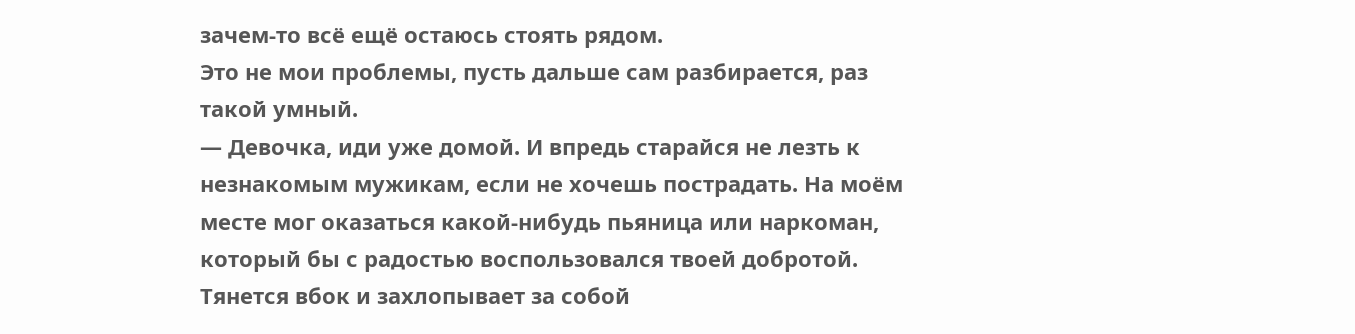зачем-то всё ещё остаюсь стоять рядом.
Это не мои проблемы, пусть дальше сам разбирается, раз такой умный.
— Девочка, иди уже домой. И впредь старайся не лезть к незнакомым мужикам, если не хочешь пострадать. На моём месте мог оказаться какой-нибудь пьяница или наркоман, который бы с радостью воспользовался твоей добротой.
Тянется вбок и захлопывает за собой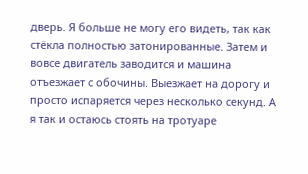дверь. Я больше не могу его видеть, так как стёкла полностью затонированные. Затем и вовсе двигатель заводится и машина отъезжает с обочины. Выезжает на дорогу и просто испаряется через несколько секунд. А я так и остаюсь стоять на тротуаре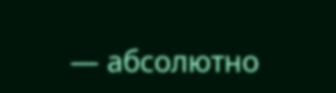— абсолютно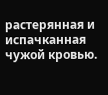растерянная и испачканная чужой кровью.